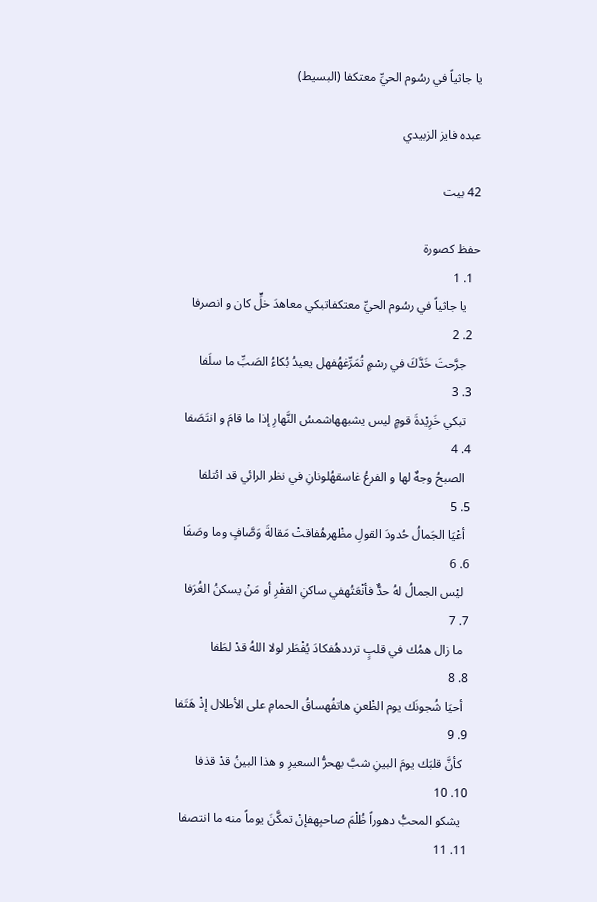يا جاثياً في رسُوم الحيِّ معتكفا (البسيط)

عبده فايز الزبيدي

42 بيت

حفظ كصورة
  1. 1
    يا جاثياً في رسُوم الحيِّ معتكفاتبكي معاهدَ خلٍّ كان و انصرفا
  2. 2
    جرَّحتَ خَدَّكَ في رسْمٍ تُمَرِّغهُفهل يعيدُ بُكاءُ الصَبِّ ما سلَفا
  3. 3
    تبكي خَرِيْدةَ قومٍ ليس يشبههاشمسُ النَّهارِ إذا ما قامَ و انتَصَفا
  4. 4
    الصبحُ وجهٌ لها و الفرعُ غاسقهُلونانِ في نظر الرائي قد ائتلفا
  5. 5
    أعْيَا الجَمالُ حُدودَ القولِ مظْهرهُفاقتْ مَقالةَ وَصَّافٍ وما وصَفَا
  6. 6
    ليْس الجمالُ لهُ حدٌّ فأنْعَتُهفي ساكنِ القفْرِ أو مَنْ يسكنُ الغُرَفا
  7. 7
    ما زال همُك في قلبٍ ترددهُفكادَ يُفْطَر لولا اللهُ قدْ لطَفا
  8. 8
    أحيَا شُجونَك يوم الظْعنِ هاتفُهساقُ الحمامِ على الأطلال إذْ هَتَفا
  9. 9
    كأنَّ قلبَك يومَ البينِ شبَّ بهحرُّ السعيرِ و هذا البينُ قدْ قذفا
  10. 10
    يشكو المحبُّ دهوراً ظُلْمَ صاحبِهفإنْ تمكَّنَ يوماً منه ما انتصفا
  11. 11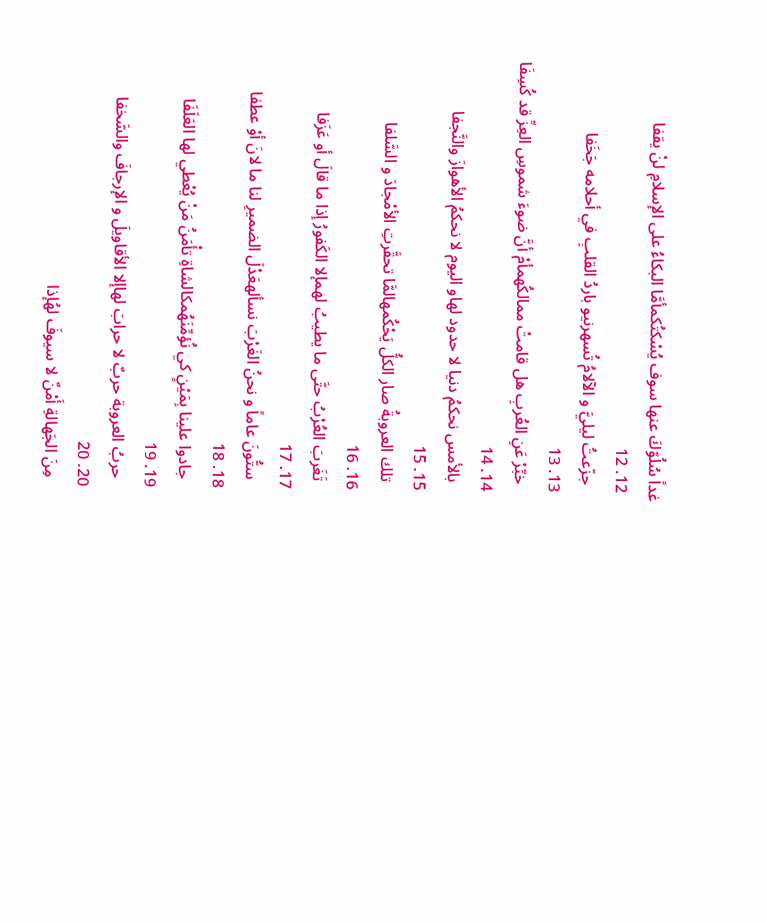غداً سُلُوّكَ عنها سوف يُسْكتُكمأمَّا البكاءُ على الإسلامِ لنْ يقفا
  12. 12
    جزّعتُ ليليَّ و الآلامُ تُسهرنيو باردُ القلبِ في أحلامه جَخَفا
  13. 13
    خبِّرْ عَنِ العُربِ هل قامتْ ممالكُهمأمْ أنَّ ضوءَ شموسِ العِزِّ قد كُسِفَا
  14. 14
    بالأمس نحكمُ دنيا لا حدود لهاو اليوم لا نحكمُ الأهوازَ والنَّجفا
  15. 15
    تلك العروبةُ صار الكلُّ يَحْكُمهالمَّا تحقَّرتِ الأمْجادَ و السَّلفا
  16. 16
    تَغَربَ العُرْبُ حتَّى ما يطيبُ لهمإلا الكَفورُ إذا ما قالَ أو عَزَفا
  17. 17
    ستُّونَ عاماً و نحنُ الغَرْبَ نسألهعَدْلَ الضميرِ لنا ما لانَ أوْ عطفا
  18. 18
    جادوا علينا بِمَيْنٍ كي نُؤمِّنَهُمكالشاةِ تأْمَنُ مَنْ يُعْطي لها العَلَفَا
  19. 19
    حربُ العروبة حربٌ لا حرابَ لهاإلا الأقاويلَ و الإرجافَ والسَّخفا
  20. 20
    مِنَ الجَهالةِ أَمْنٌ لا سيوفَ لهُإذا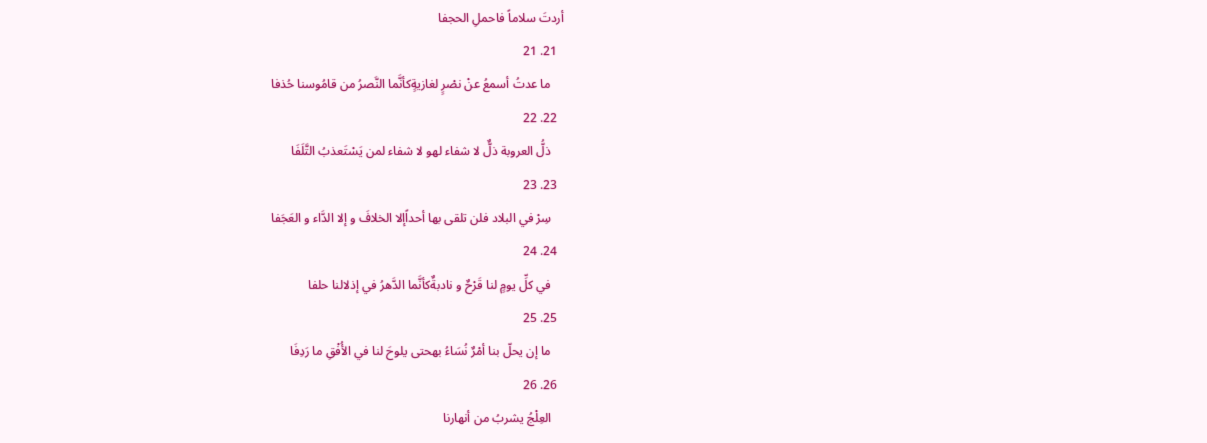أردتَ سلاماً فاحملِ الحجفا
  21. 21
    ما عدتُ أسمعُ عنْ نصْرٍ لغازيةٍكأنَّما النَّصرُ من قامُوسنا حُذفا
  22. 22
    ذلُّ العروبة ذلٌّ لا شفاء لهو لا شفاء لمن يَسْتَعذبُ التَّلَفَا
  23. 23
    سِرْ في البلاد فلن تلقى بها أحداًإلا الخلافَ و إلا الدَّاء و العَجَفا
  24. 24
    في كلِّ يومٍ لنا قَرْحٌ و نادبةٌكأنَّما الدَّهرُ في إذلالنا حلفا
  25. 25
    ما إن يحلّ بنا أمْرٌ نُسَاءُ بهحتى يلوحَ لنا في الأُفْقِ ما رَدِفَا
  26. 26
    العِلْجُ يشربُ من أنهارنا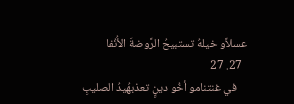عسلاًو خيلهُ تستبيحُ الرَّوضةَ الأُنُفا
  27. 27
    في غنتنامو أخُو دينٍِ تعذبهُيدُ الصليبِ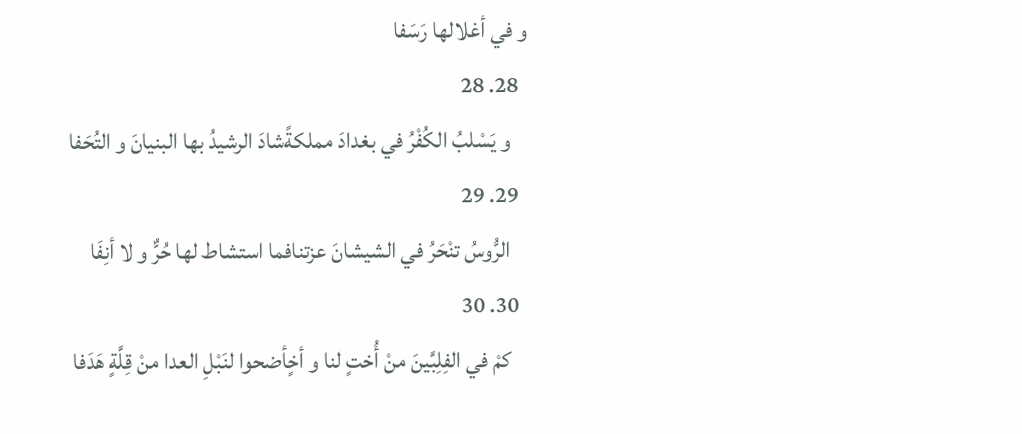و في أغلالها رَسَفا
  28. 28
    و يَسْلبُ الكُفْرُ في بغدادَ مملكةًشادَ الرشيدُ بها البنيانَ و التُحَفا
  29. 29
    الرُّوسُ تنْحَرُ في الشيشانَ عزتنافما استشاط لها حُرٌّ و لا أنِفَا
  30. 30
    كمْ في الفِلِبَّينَ منْ أُختٍ لنا و أخٍأضحوا لنَبْلِ العدا منْ قِلَّةٍ هَدَفا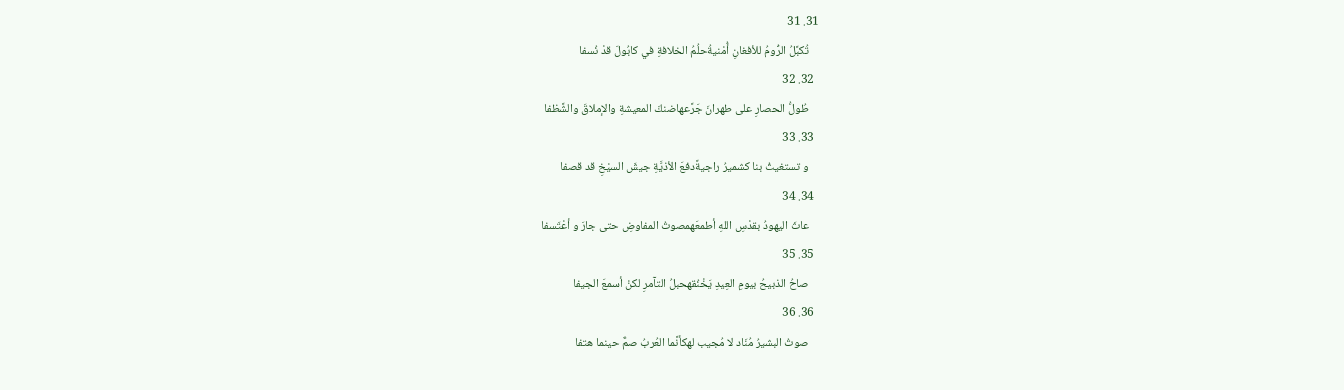31. 31
    تُكبَّلُ الرُّومُ للأفغانِ أُمْنيةُحلُمُ الخلافةِ في كابُولَ قدْ نُسفا
  32. 32
    طُولَُ الحصارِ على طهرانَ جَرَّعهاضنكَ المعيشةِ والإملاقَ والشَّظفا
  33. 33
    و تستغيثُ بنا كشميرُ راجيةًدفعَ الأذيَّةِ جيشَ السيْخِ قد قصفا
  34. 34
    عاثَ اليهودُ بقدْسِ اللهِ أطمعَهمصوتُ المفاوضِ حتى جارَ و أعْتَسفا
  35. 35
    صاحُ الذبيحُ بيومِ العِيدِ يَخْنُقهحبلُ التآمرِ لكنْ أسمعَ الجيفا
  36. 36
    صوتُ البشيرُ مُنَاد لا مُجيب لهكأنَّما العُربُ صمٌّ حينما هتفا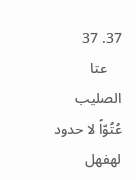37. 37
    عتا الصليب عُتُوّاً لا حدود لهفهل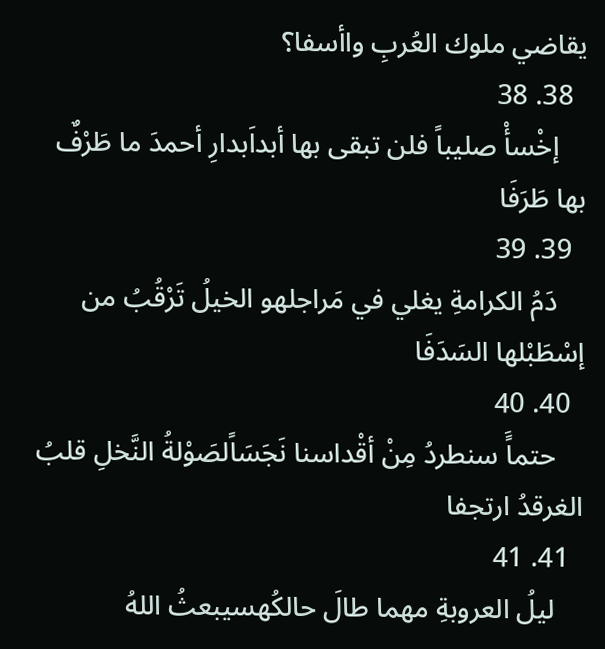يقاضي ملوك العُربِ واأسفا؟
  38. 38
    إخْسأْ صليباً فلن تبقى بها أبداَبدارِ أحمدَ ما طَرْفٌ بها طَرَفَا
  39. 39
    دَمُ الكرامةِ يغلي في مَراجلهو الخيلُ تَرْقُبُ من إسْطَبْلها السَدَفَا
  40. 40
    حتماًَ سنطردُ مِنْ أقْداسنا نَجَسَاًلصَوْلةُ النَّخلِ قلبُ الغرقدُ ارتجفا
  41. 41
    ليلُ العروبةِ مهما طالَ حالكُهسيبعثُ اللهُ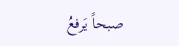صبحاً يَرفعُ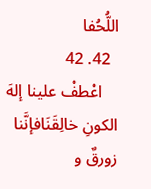اللُّحُفا
  42. 42
    اعْطفْ علينا إلهَ الكونِ خالِقَنَافإنَّنا زورقٌ و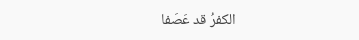الكفرُ قد عَصَفا